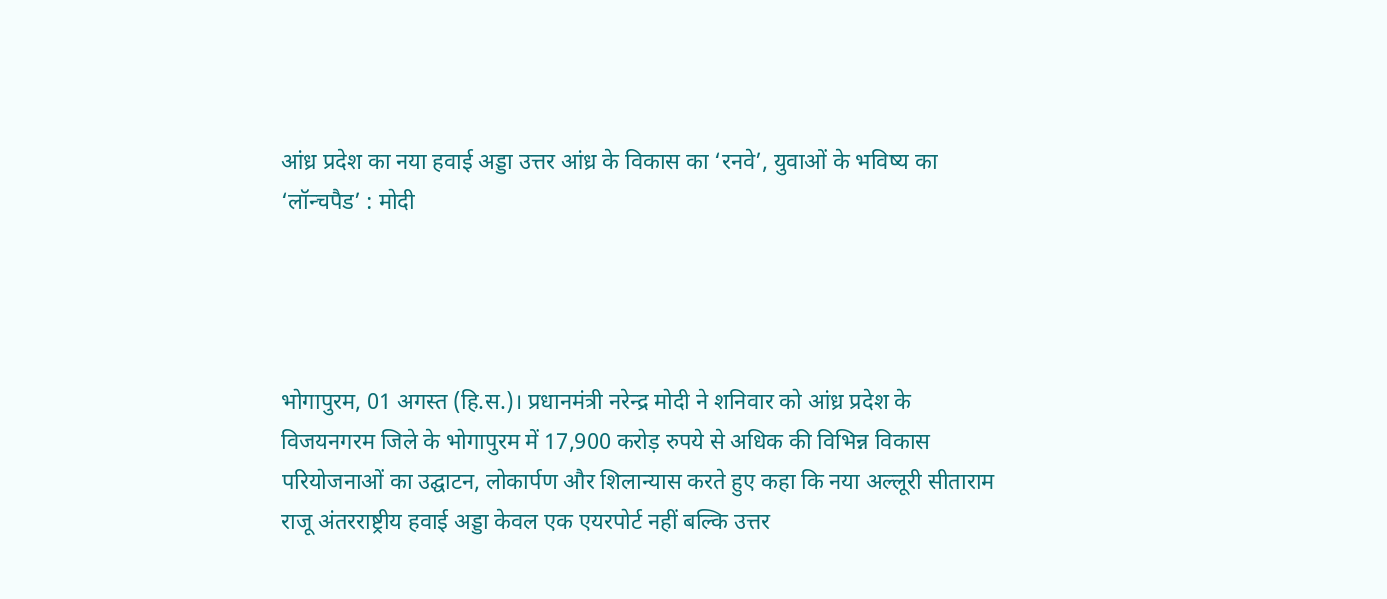आंध्र प्रदेश का नया हवाई अड्डा उत्तर आंध्र के विकास का ‘रनवे’, युवाओं के भविष्य का ‘लॉन्चपैड’ : मोदी




भोगापुरम, 01 अगस्त (हि.स.)। प्रधानमंत्री नरेन्द्र मोदी ने शनिवार को आंध्र प्रदेश के विजयनगरम जिले के भोगापुरम में 17,900 करोड़ रुपये से अधिक की विभिन्न विकास परियोजनाओं का उद्घाटन, लोकार्पण और शिलान्यास करते हुए कहा कि नया अल्लूरी सीताराम राजू अंतरराष्ट्रीय हवाई अड्डा केवल एक एयरपोर्ट नहीं बल्कि उत्तर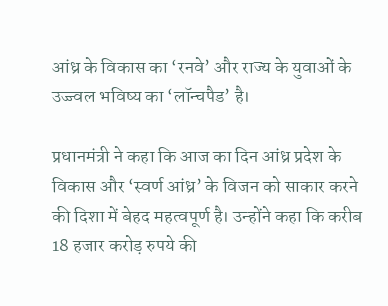आंध्र के विकास का ‘रनवे’ और राज्य के युवाओं के उज्ज्वल भविष्य का ‘लॉन्चपैड’ है।

प्रधानमंत्री ने कहा कि आज का दिन आंध्र प्रदेश के विकास और ‘स्वर्ण आंध्र’ के विजन को साकार करने की दिशा में बेहद महत्वपूर्ण है। उन्होंने कहा कि करीब 18 हजार करोड़ रुपये की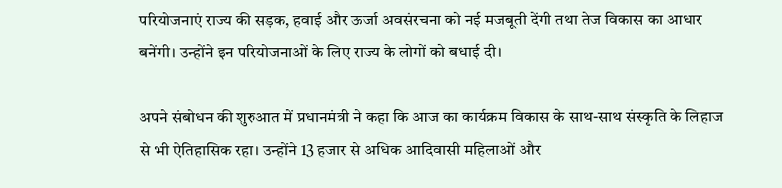परियोजनाएं राज्य की सड़क, हवाई और ऊर्जा अवसंरचना को नई मजबूती देंगी तथा तेज विकास का आधार बनेंगी। उन्होंने इन परियोजनाओं के लिए राज्य के लोगों को बधाई दी।

अपने संबोधन की शुरुआत में प्रधानमंत्री ने कहा कि आज का कार्यक्रम विकास के साथ-साथ संस्कृति के लिहाज से भी ऐतिहासिक रहा। उन्होंने 13 हजार से अधिक आदिवासी महिलाओं और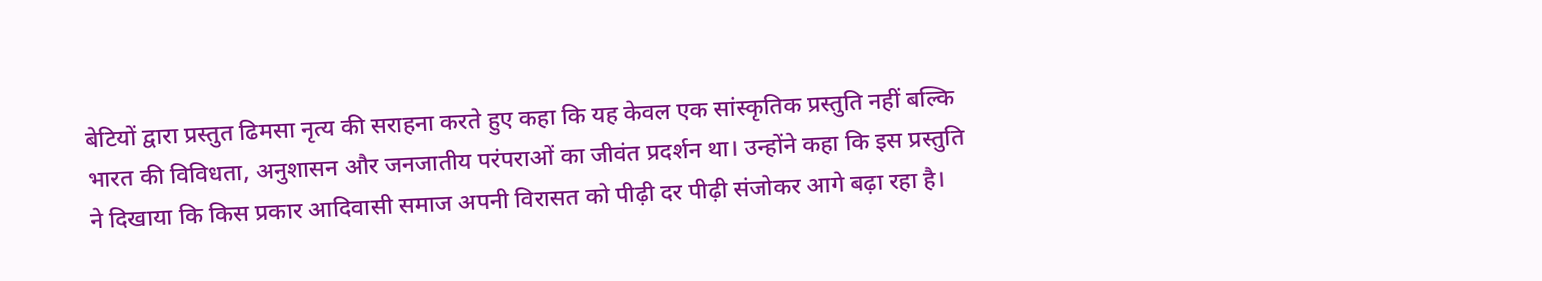बेटियों द्वारा प्रस्तुत ढिमसा नृत्य की सराहना करते हुए कहा कि यह केवल एक सांस्कृतिक प्रस्तुति नहीं बल्कि भारत की विविधता, अनुशासन और जनजातीय परंपराओं का जीवंत प्रदर्शन था। उन्होंने कहा कि इस प्रस्तुति ने दिखाया कि किस प्रकार आदिवासी समाज अपनी विरासत को पीढ़ी दर पीढ़ी संजोकर आगे बढ़ा रहा है।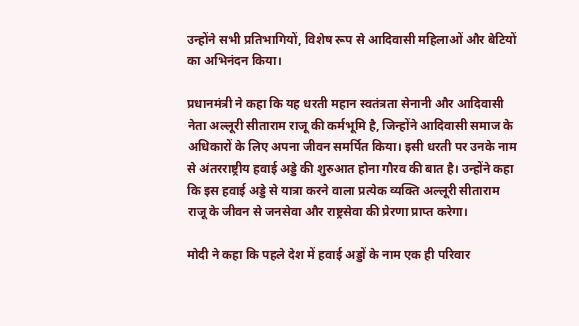उन्होंने सभी प्रतिभागियों, विशेष रूप से आदिवासी महिलाओं और बेटियों का अभिनंदन किया।

प्रधानमंत्री ने कहा कि यह धरती महान स्वतंत्रता सेनानी और आदिवासी नेता अल्लूरी सीताराम राजू की कर्मभूमि है, जिन्होंने आदिवासी समाज के अधिकारों के लिए अपना जीवन समर्पित किया। इसी धरती पर उनके नाम से अंतरराष्ट्रीय हवाई अड्डे की शुरुआत होना गौरव की बात है। उन्होंने कहा कि इस हवाई अड्डे से यात्रा करने वाला प्रत्येक व्यक्ति अल्लूरी सीताराम राजू के जीवन से जनसेवा और राष्ट्रसेवा की प्रेरणा प्राप्त करेगा।

मोदी ने कहा कि पहले देश में हवाई अड्डों के नाम एक ही परिवार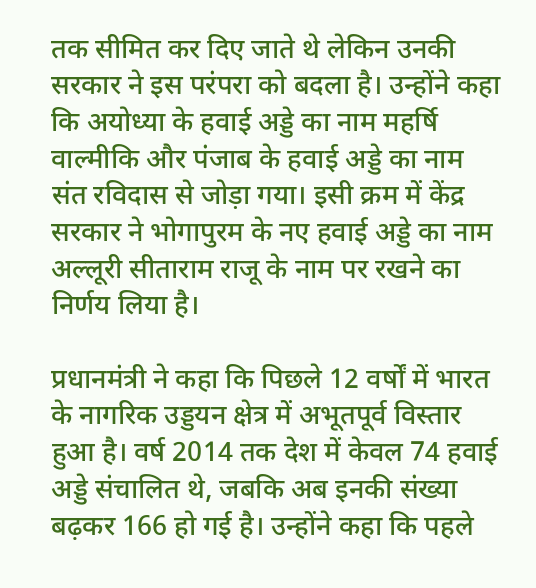तक सीमित कर दिए जाते थे लेकिन उनकी सरकार ने इस परंपरा को बदला है। उन्होंने कहा कि अयोध्या के हवाई अड्डे का नाम महर्षि वाल्मीकि और पंजाब के हवाई अड्डे का नाम संत रविदास से जोड़ा गया। इसी क्रम में केंद्र सरकार ने भोगापुरम के नए हवाई अड्डे का नाम अल्लूरी सीताराम राजू के नाम पर रखने का निर्णय लिया है।

प्रधानमंत्री ने कहा कि पिछले 12 वर्षों में भारत के नागरिक उड्डयन क्षेत्र में अभूतपूर्व विस्तार हुआ है। वर्ष 2014 तक देश में केवल 74 हवाई अड्डे संचालित थे, जबकि अब इनकी संख्या बढ़कर 166 हो गई है। उन्होंने कहा कि पहले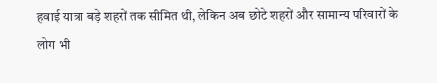हवाई यात्रा बड़े शहरों तक सीमित थी, लेकिन अब छोटे शहरों और सामान्य परिवारों के लोग भी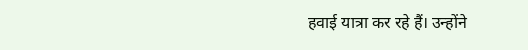हवाई यात्रा कर रहे हैं। उन्होंने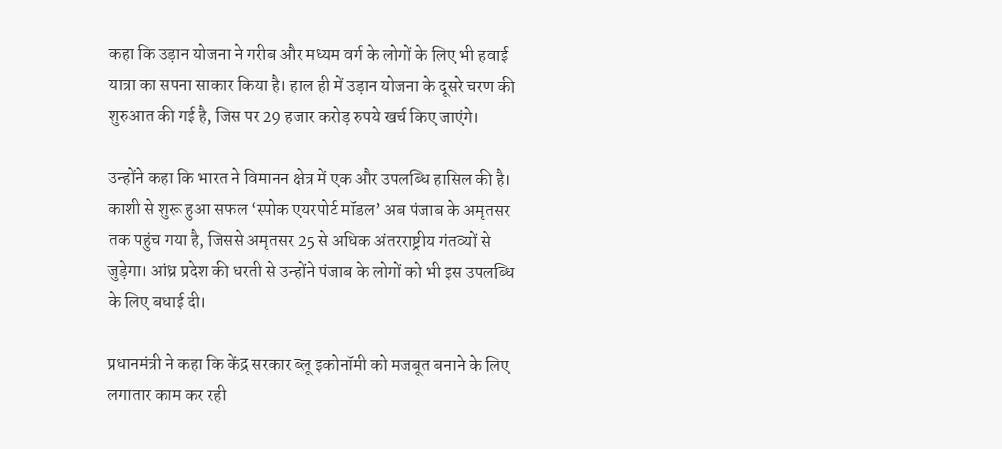कहा कि उड़ान योजना ने गरीब और मध्यम वर्ग के लोगों के लिए भी हवाई यात्रा का सपना साकार किया है। हाल ही में उड़ान योजना के दूसरे चरण की शुरुआत की गई है, जिस पर 29 हजार करोड़ रुपये खर्च किए जाएंगे।

उन्होंने कहा कि भारत ने विमानन क्षेत्र में एक और उपलब्धि हासिल की है। काशी से शुरू हुआ सफल ‘स्पोक एयरपोर्ट मॉडल’ अब पंजाब के अमृतसर तक पहुंच गया है, जिससे अमृतसर 25 से अधिक अंतरराष्ट्रीय गंतव्यों से जुड़ेगा। आंध्र प्रदेश की धरती से उन्होंने पंजाब के लोगों को भी इस उपलब्धि के लिए बधाई दी।

प्रधानमंत्री ने कहा कि केंद्र सरकार ब्लू इकोनॉमी को मजबूत बनाने के लिए लगातार काम कर रही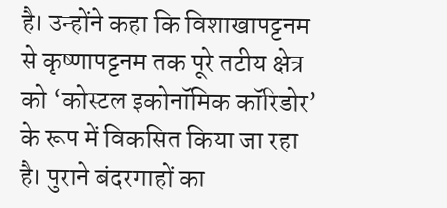है। उन्होंने कहा कि विशाखापट्टनम से कृष्णापट्टनम तक पूरे तटीय क्षेत्र को ‘कोस्टल इकोनॉमिक कॉरिडोर’ के रूप में विकसित किया जा रहा है। पुराने बंदरगाहों का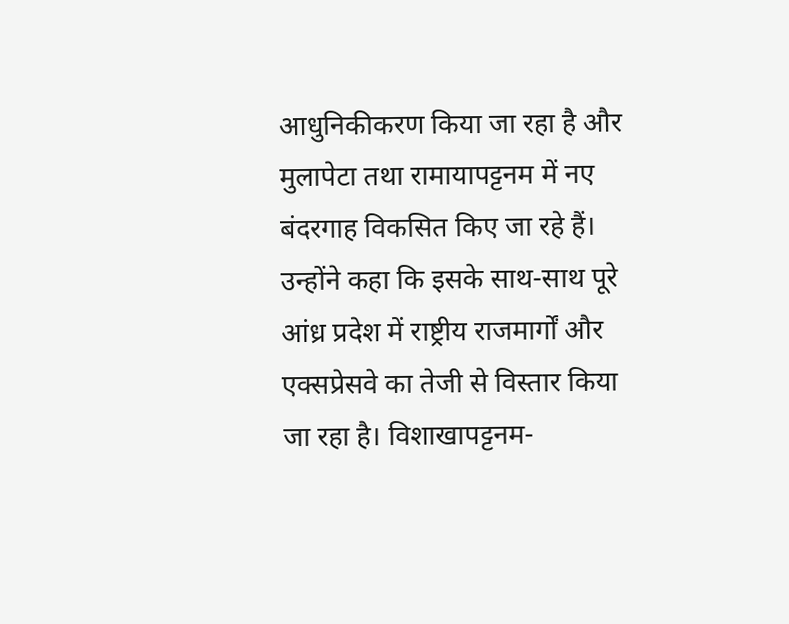आधुनिकीकरण किया जा रहा है और मुलापेटा तथा रामायापट्टनम में नए बंदरगाह विकसित किए जा रहे हैं। उन्होंने कहा कि इसके साथ-साथ पूरे आंध्र प्रदेश में राष्ट्रीय राजमार्गों और एक्सप्रेसवे का तेजी से विस्तार किया जा रहा है। विशाखापट्टनम-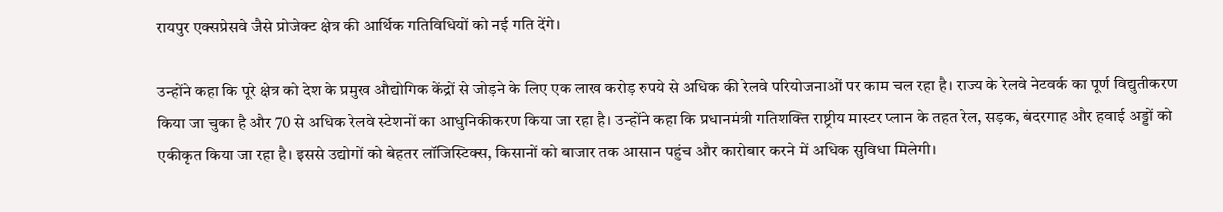रायपुर एक्सप्रेसवे जैसे प्रोजेक्ट क्षेत्र की आर्थिक गतिविधियों को नई गति देंगे।

उन्होंने कहा कि पूरे क्षेत्र को देश के प्रमुख औद्योगिक केंद्रों से जोड़ने के लिए एक लाख करोड़ रुपये से अधिक की रेलवे परियोजनाओं पर काम चल रहा है। राज्य के रेलवे नेटवर्क का पूर्ण विद्युतीकरण किया जा चुका है और 70 से अधिक रेलवे स्टेशनों का आधुनिकीकरण किया जा रहा है। उन्होंने कहा कि प्रधानमंत्री गतिशक्ति राष्ट्रीय मास्टर प्लान के तहत रेल, सड़क, बंदरगाह और हवाई अड्डों को एकीकृत किया जा रहा है। इससे उद्योगों को बेहतर लॉजिस्टिक्स, किसानों को बाजार तक आसान पहुंच और कारोबार करने में अधिक सुविधा मिलेगी।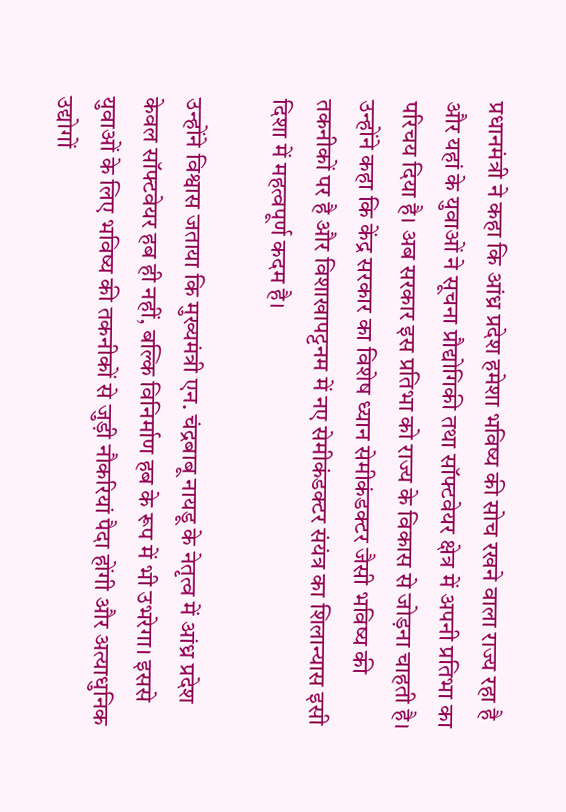प्रधानमंत्री ने कहा कि आंध्र प्रदेश हमेशा भविष्य की सोच रखने वाला राज्य रहा है और यहां के युवाओं ने सूचना प्रौद्योगिकी तथा सॉफ्टवेयर क्षेत्र में अपनी प्रतिभा का परिचय दिया है। अब सरकार इस प्रतिभा को राज्य के विकास से जोड़ना चाहती है। उन्होंने कहा कि केंद्र सरकार का विशेष ध्यान सेमीकंडक्टर जैसी भविष्य की तकनीकों पर है और विशाखापट्टनम में नए सेमीकंडक्टर संयंत्र का शिलान्यास इसी दिशा में महत्वपूर्ण कदम है।

उन्होंने विश्वास जताया कि मुख्यमंत्री एन. चंद्रबाबू नायडू के नेतृत्व में आंध्र प्रदेश केवल सॉफ्टवेयर हब ही नहीं, बल्कि विनिर्माण हब के रूप में भी उभरेगा। इससे युवाओं के लिए भविष्य की तकनीकों से जुड़ी नौकरियां पैदा होंगी और अत्याधुनिक उद्योगों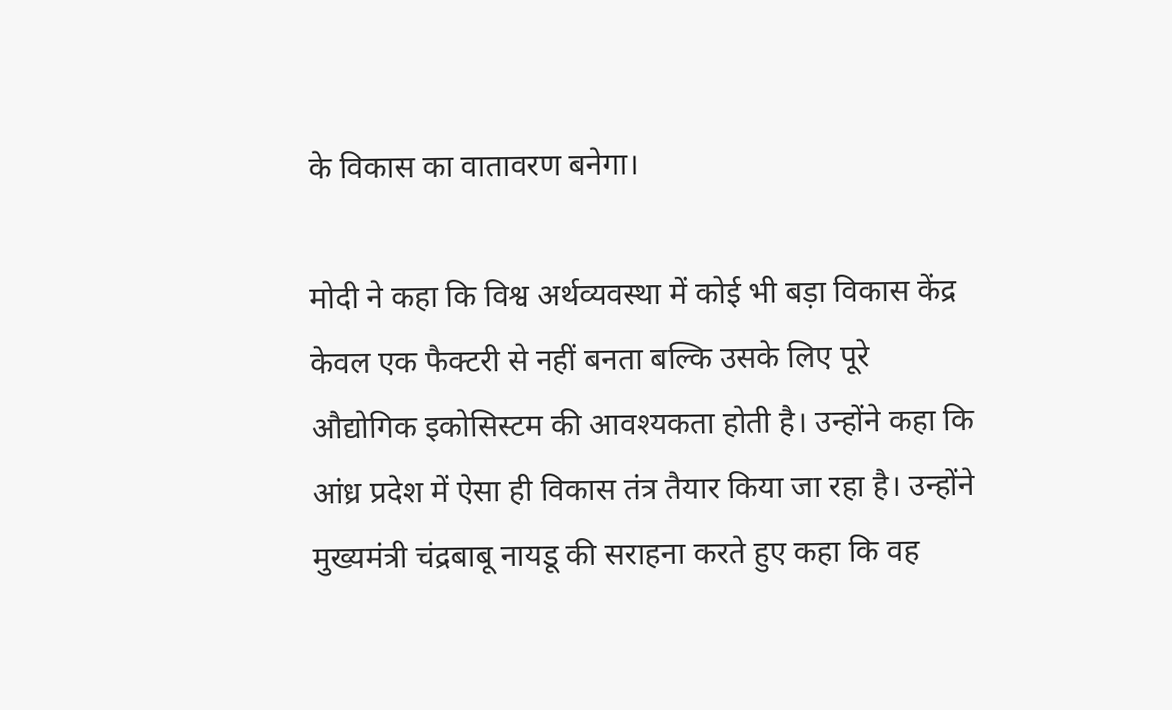के विकास का वातावरण बनेगा।

मोदी ने कहा कि विश्व अर्थव्यवस्था में कोई भी बड़ा विकास केंद्र केवल एक फैक्टरी से नहीं बनता बल्कि उसके लिए पूरे औद्योगिक इकोसिस्टम की आवश्यकता होती है। उन्होंने कहा कि आंध्र प्रदेश में ऐसा ही विकास तंत्र तैयार किया जा रहा है। उन्होंने मुख्यमंत्री चंद्रबाबू नायडू की सराहना करते हुए कहा कि वह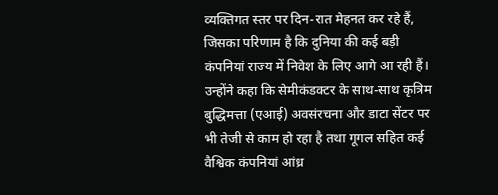व्यक्तिगत स्तर पर दिन-रात मेहनत कर रहे हैं, जिसका परिणाम है कि दुनिया की कई बड़ी कंपनियां राज्य में निवेश के लिए आगे आ रही हैं। उन्होंने कहा कि सेमीकंडक्टर के साथ-साथ कृत्रिम बुद्धिमत्ता (एआई) अवसंरचना और डाटा सेंटर पर भी तेजी से काम हो रहा है तथा गूगल सहित कई वैश्विक कंपनियां आंध्र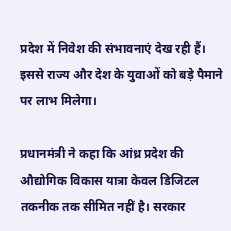प्रदेश में निवेश की संभावनाएं देख रही हैं। इससे राज्य और देश के युवाओं को बड़े पैमाने पर लाभ मिलेगा।

प्रधानमंत्री ने कहा कि आंध्र प्रदेश की औद्योगिक विकास यात्रा केवल डिजिटल तकनीक तक सीमित नहीं है। सरकार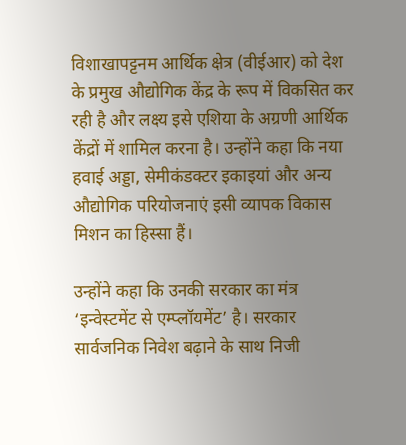विशाखापट्टनम आर्थिक क्षेत्र (वीईआर) को देश के प्रमुख औद्योगिक केंद्र के रूप में विकसित कर रही है और लक्ष्य इसे एशिया के अग्रणी आर्थिक केंद्रों में शामिल करना है। उन्होंने कहा कि नया हवाई अड्डा, सेमीकंडक्टर इकाइयां और अन्य औद्योगिक परियोजनाएं इसी व्यापक विकास मिशन का हिस्सा हैं।

उन्होंने कहा कि उनकी सरकार का मंत्र ‘इन्वेस्टमेंट से एम्प्लॉयमेंट’ है। सरकार सार्वजनिक निवेश बढ़ाने के साथ निजी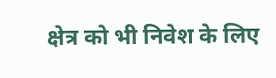क्षेत्र को भी निवेश के लिए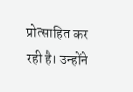प्रोत्साहित कर रही है। उन्होंने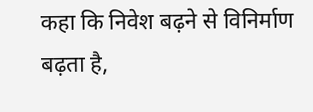कहा कि निवेश बढ़ने से विनिर्माण बढ़ता है,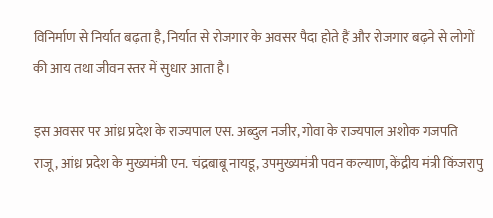विनिर्माण से निर्यात बढ़ता है, निर्यात से रोजगार के अवसर पैदा होते हैं और रोजगार बढ़ने से लोगों की आय तथा जीवन स्तर में सुधार आता है।

इस अवसर पर आंध्र प्रदेश के राज्यपाल एस. अब्दुल नजीर, गोवा के राज्यपाल अशोक गजपति राजू, आंध्र प्रदेश के मुख्यमंत्री एन. चंद्रबाबू नायडू, उपमुख्यमंत्री पवन कल्याण, केंद्रीय मंत्री किंजरापु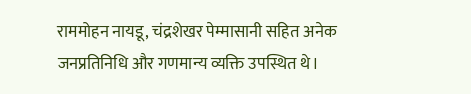राममोहन नायडू, चंद्रशेखर पेम्मासानी सहित अनेक जनप्रतिनिधि और गणमान्य व्यक्ति उपस्थित थे।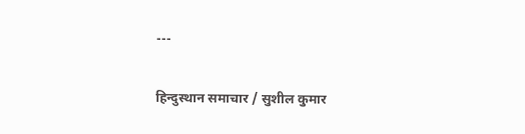---

हिन्दुस्थान समाचार / सुशील कुमार